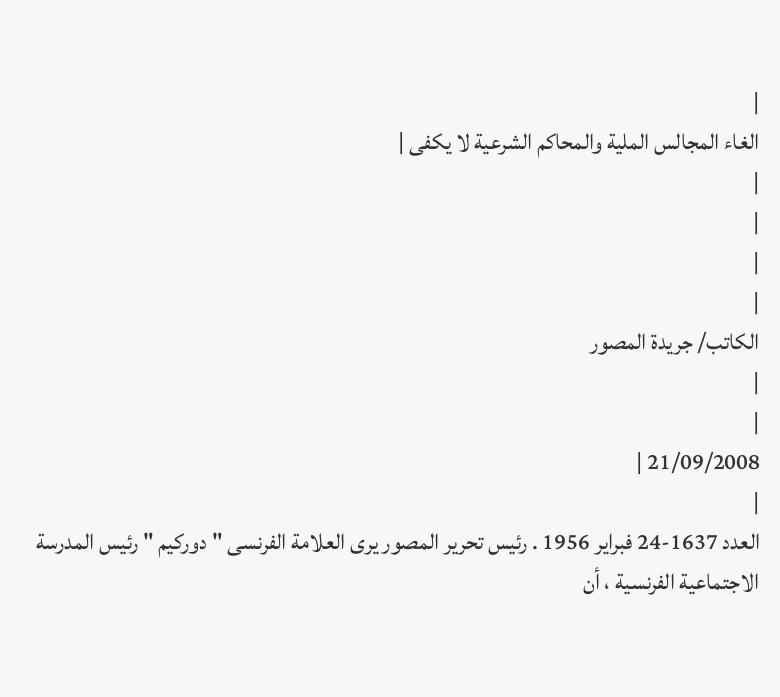|
الغاء المجالس الملية والمحاكم الشرعية لا يكفى |
|
|
|
|
الكاتب/ جريدة المصور
|
|
21/09/2008 |
|
العدد 1637-24 فبراير 1956 . رئيس تحرير المصور يرى العلامة الفرنسى " دوركيم " رئيس المدرسة الاجتماعية الفرنسية ، أن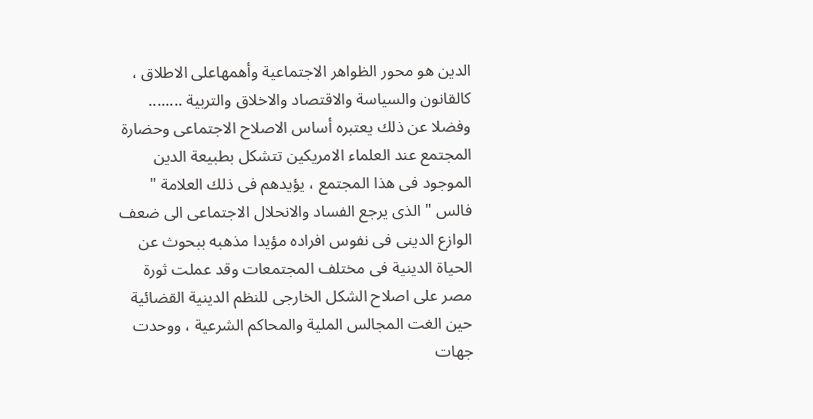الدين هو محور الظواهر الاجتماعية وأهمهاعلى الاطلاق ، كالقانون والسياسة والاقتصاد والاخلاق والتربية ........ وفضلا عن ذلك يعتبره أساس الاصلاح الاجتماعى وحضارة المجتمع عند العلماء الامريكين تتشكل بطبيعة الدين الموجود فى هذا المجتمع ، يؤيدهم فى ذلك العلامة " فالس " الذى يرجع الفساد والانحلال الاجتماعى الى ضعف الوازع الدينى فى نفوس افراده مؤيدا مذهبه ببحوث عن الحياة الدينية فى مختلف المجتمعات وقد عملت ثورة مصر على اصلاح الشكل الخارجى للنظم الدينية القضائية حين الغت المجالس الملية والمحاكم الشرعية ، ووحدت جهات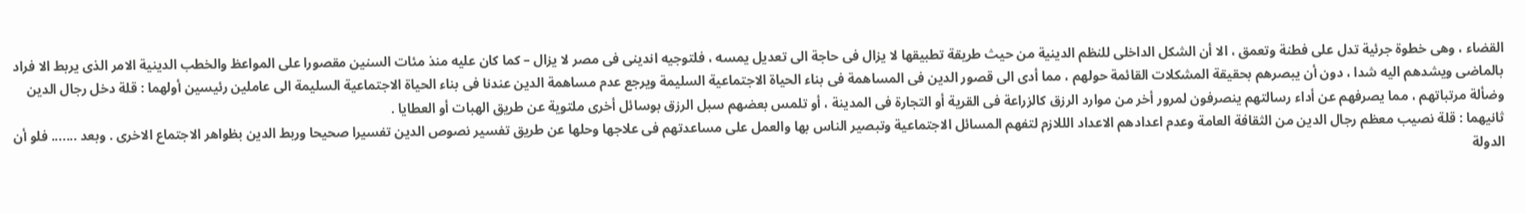القضاء ، وهى خطوة جرئية تدل على فطنة وتعمق ، الا أن الشكل الداخلى للنظم الدينية من حيث طريقة تطبيقها لا يزال فى حاجة الى تعديل يمسه ، فلتوجيه اندينى فى مصر لا يزال – كما كان عليه منذ مئات السنين مقصورا على المواعظ والخطب الدينية الامر الذى يربط الا فراد بالماضى ويشدهم اليه شدا ، دون أن يبصرهم بحقيقة المشكلات القائمة حولهم ، مما أدى الى قصور الدين فى المساهمة فى بناء الحياة الاجتماعية السليمة ويرجع عدم مساهمة الدين عندنا فى بناء الحياة الاجتماعية السليمة الى عاملين رئيسين أولهما : قلة دخل رجال الدين وضألة مرتباتهم ، مما يصرفهم عن أداء رسالتهم ينصرفون لمرور أخر من موارد الرزق كالزراعة فى القرية أو التجارة فى المدينة ، أو تلمس بعضهم سبل الرزق بوسائل أخرى ملتوية عن طريق الهبات أو العطايا .
ثانيهما : قلة نصيب معظم رجال الدين من الثقافة العامة وعدم اعدادهم الاعداد الللازم لتفهم المسائل الاجتماعية وتبصير الناس بها والعمل على مساعدتهم فى علاجها وحلها عن طريق تفسير نصوص الدين تفسيرا صحيحا وربط الدين بظواهر الاجتماع الاخرى . وبعد ....... فلو أن الدولة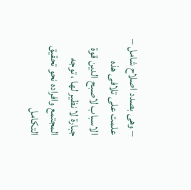– وهى بصدد اصلاح شامل – علمت على تلافى هذه الاسباب لاصبح الدين قوة جبارة لا نظير لها ، توجه المجتمع وافراده نحو تحقيق التكامل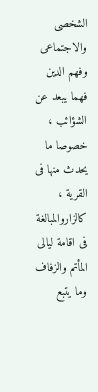الشخصى والاجتماعى وفهم الدين فهما يبعد عن الشؤائب ، خصوصا ما يحدث منها فى القرية ، كالزاروالمبالغة فى اقامة ليالى المأتم والزفاف وما يتبع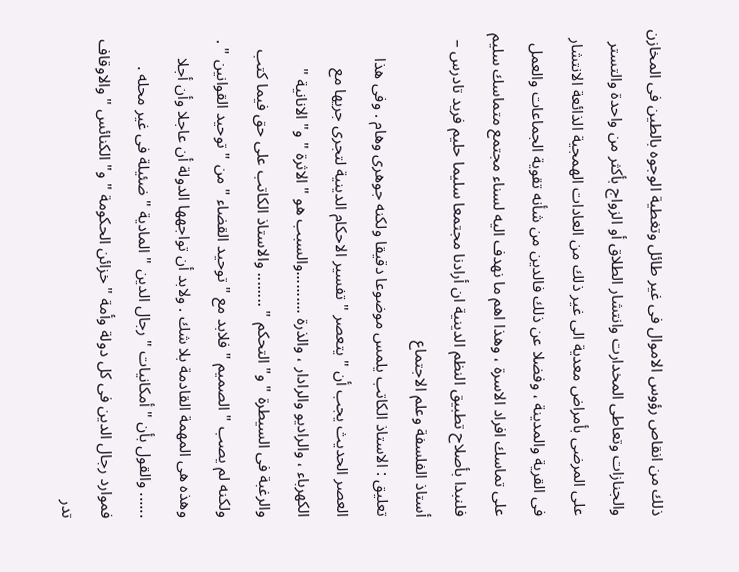ذلك من انقاص رؤوس الاموال فى غير طائل وتغطية الوجوه بالطين فى المخازن والجنازات وتعاطى المخدارت وانتشار الطلاق أو الزواج بأكثر من واحدة والتستر على المرضى بأمراض معدية الى غير ذلك من العادات الهمجية الذائعة الانتشار فى القرية والمدينة ، وفضلا عن ذلك فالدين من شأنه تقوية الجماعات والعمل على تماسك افراد الاسرة ، وهذا اهم ما نهدف اليه لسناء مجتمع متماسك سليم فلنبدا بأصلاح تطبيق النظم الدينية ان أرادنا مجتمعا سليما حليم فريد تادرس – أستاذ الفلسفة وعلم الاجتماع
تعليق : الاستاذ الكاتب يلمس موضوعا دقيقا ولكنه جوهرى وهام . وفى هذا العصر الحديث يجب أن " يتعصر " تفسير الاحكام الدينية لتجرى جريها مع الكهرباء ، والراديو والرادار ، والذرة ..........والسبب هو " الاثرة " و" الانانية " والرغبة فى السيطرة " و" التحكم " ........ والاستاذ الكاتب على حق فيما كتب ولكنه لم يصب " الصميم " فلابد مع " توحيد القضاء " من " توحيد القوانين " . وهذه هى المهمة القادمة بلا شك . ولابد أن تواجهها الدولة أن عاجلا وأن أجلا ...... والقول بأن "أمكانيات " رجال الدين " المادية " ضئيلة فى غير محله . فموارد رجال الدين فى كل دولة وأمة " خزائن الحكومة " و" الكنائس " والاوقاف تدر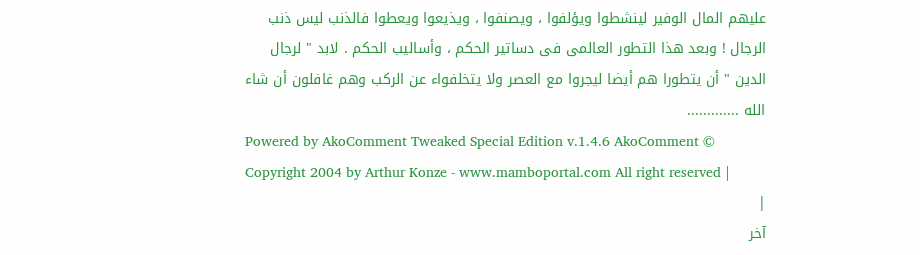عليهم المال الوفير لينشطوا ويؤلفوا ، ويصنفوا ، ويذيعوا ويعطوا فالذنب ليس ذنب الرجال ! وبعد هذا التطور العالمى فى دساتير الحكم ، وأساليب الحكم . لابد " لرجال الدين " أن يتطورا هم أيضا ليجروا مع العصر ولا يتخلفواء عن الركب وهم غافلون أن شاء الله .............
Powered by AkoComment Tweaked Special Edition v.1.4.6 AkoComment © Copyright 2004 by Arthur Konze - www.mamboportal.com All right reserved |
|
آخر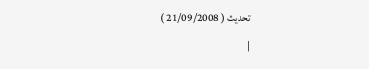تحديث ( 21/09/2008 )
|